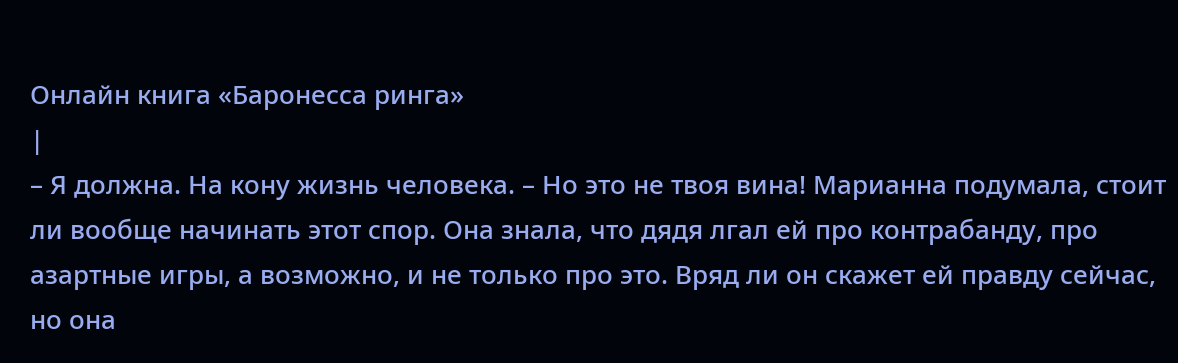Онлайн книга «Баронесса ринга»
|
– Я должна. На кону жизнь человека. – Но это не твоя вина! Марианна подумала, стоит ли вообще начинать этот спор. Она знала, что дядя лгал ей про контрабанду, про азартные игры, а возможно, и не только про это. Вряд ли он скажет ей правду сейчас, но она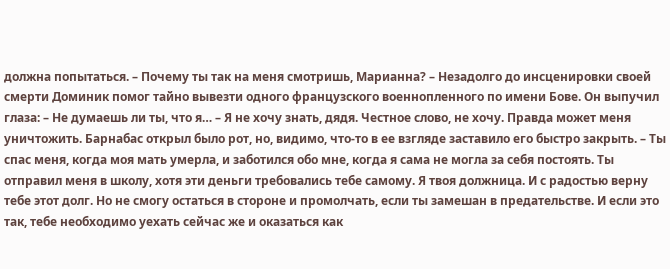должна попытаться. – Почему ты так на меня смотришь, Марианна? – Незадолго до инсценировки своей смерти Доминик помог тайно вывезти одного французского военнопленного по имени Бове. Он выпучил глаза: – Не думаешь ли ты, что я… – Я не хочу знать, дядя. Честное слово, не хочу. Правда может меня уничтожить. Барнабас открыл было рот, но, видимо, что-то в ее взгляде заставило его быстро закрыть. – Ты спас меня, когда моя мать умерла, и заботился обо мне, когда я сама не могла за себя постоять. Ты отправил меня в школу, хотя эти деньги требовались тебе самому. Я твоя должница. И с радостью верну тебе этот долг. Но не смогу остаться в стороне и промолчать, если ты замешан в предательстве. И если это так, тебе необходимо уехать сейчас же и оказаться как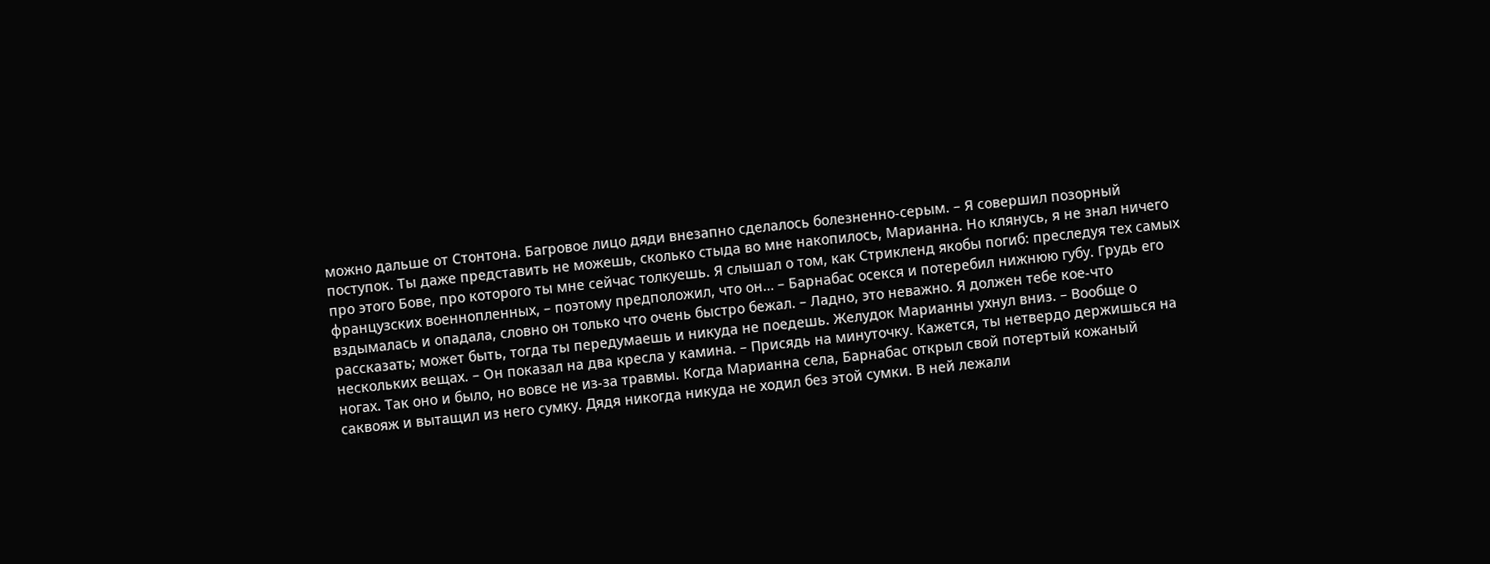можно дальше от Стонтона. Багровое лицо дяди внезапно сделалось болезненно-серым. – Я совершил позорный поступок. Ты даже представить не можешь, сколько стыда во мне накопилось, Марианна. Но клянусь, я не знал ничего про этого Бове, про которого ты мне сейчас толкуешь. Я слышал о том, как Стрикленд якобы погиб: преследуя тех самых французских военнопленных, – поэтому предположил, что он… – Барнабас осекся и потеребил нижнюю губу. Грудь его вздымалась и опадала, словно он только что очень быстро бежал. – Ладно, это неважно. Я должен тебе кое-что рассказать; может быть, тогда ты передумаешь и никуда не поедешь. Желудок Марианны ухнул вниз. – Вообще о нескольких вещах. – Он показал на два кресла у камина. – Присядь на минуточку. Кажется, ты нетвердо держишься на ногах. Так оно и было, но вовсе не из-за травмы. Когда Марианна села, Барнабас открыл свой потертый кожаный саквояж и вытащил из него сумку. Дядя никогда никуда не ходил без этой сумки. В ней лежали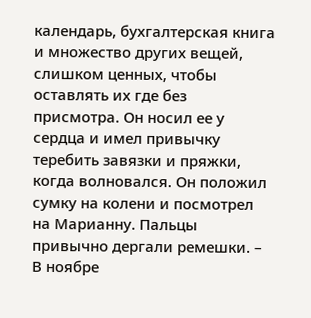календарь, бухгалтерская книга и множество других вещей, слишком ценных, чтобы оставлять их где без присмотра. Он носил ее у сердца и имел привычку теребить завязки и пряжки, когда волновался. Он положил сумку на колени и посмотрел на Марианну. Пальцы привычно дергали ремешки. – В ноябре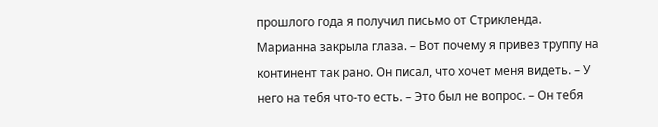прошлого года я получил письмо от Стрикленда. Марианна закрыла глаза. – Вот почему я привез труппу на континент так рано. Он писал, что хочет меня видеть. – У него на тебя что-то есть. – Это был не вопрос. – Он тебя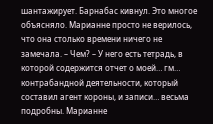шантажирует. Барнабас кивнул. Это многое объясняло. Марианне просто не верилось, что она столько времени ничего не замечала. – Чем? – У него есть тетрадь, в которой содержится отчет о моей… гм… контрабандной деятельности, который составил агент короны, и записи… весьма подробны. Марианне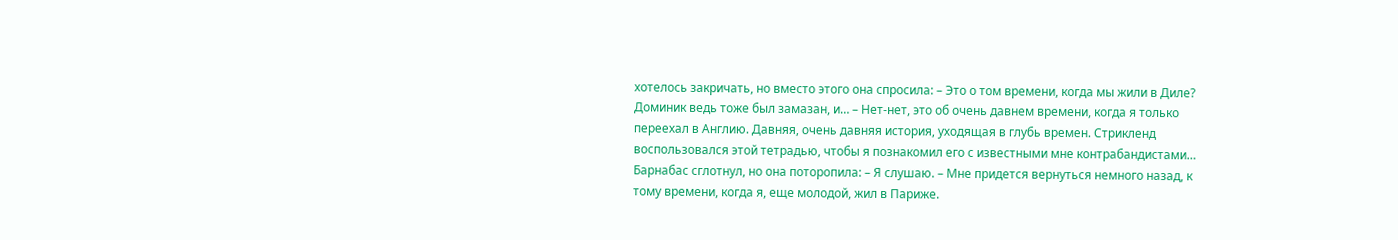хотелось закричать, но вместо этого она спросила: – Это о том времени, когда мы жили в Диле? Доминик ведь тоже был замазан, и… – Нет-нет, это об очень давнем времени, когда я только переехал в Англию. Давняя, очень давняя история, уходящая в глубь времен. Стрикленд воспользовался этой тетрадью, чтобы я познакомил его с известными мне контрабандистами… Барнабас сглотнул, но она поторопила: – Я слушаю. – Мне придется вернуться немного назад, к тому времени, когда я, еще молодой, жил в Париже.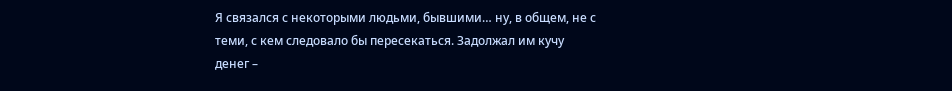Я связался с некоторыми людьми, бывшими… ну, в общем, не с теми, с кем следовало бы пересекаться. Задолжал им кучу денег –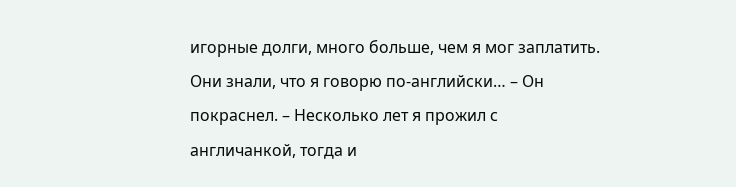игорные долги, много больше, чем я мог заплатить. Они знали, что я говорю по-английски… – Он покраснел. – Несколько лет я прожил с англичанкой, тогда и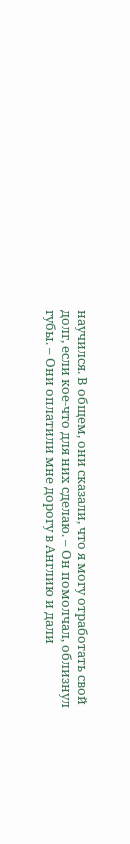научился. В общем, они сказали, что я могу отработать свой долг, если кое-что для них сделаю. – Он помолчал, облизнул губы. – Они оплатили мне дорогу в Англию и дали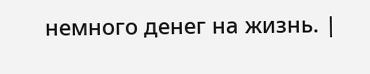немного денег на жизнь. |